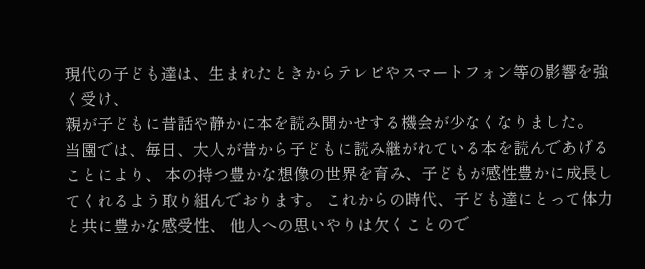現代の子ども達は、生まれたときからテレビやスマートフォン等の影響を強く受け、
親が子どもに昔話や静かに本を読み聞かせする機会が少なくなりました。
当園では、毎日、大人が昔から子どもに読み継がれている本を読んであげることにより、 本の持つ豊かな想像の世界を育み、子どもが感性豊かに成長してくれるよう取り組んでおります。 これからの時代、子ども達にとって体力と共に豊かな感受性、 他人への思いやりは欠くことので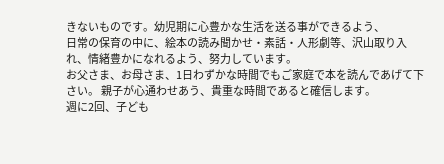きないものです。幼児期に心豊かな生活を送る事ができるよう、
日常の保育の中に、絵本の読み聞かせ・素話・人形劇等、沢山取り入れ、情緒豊かになれるよう、努力しています。
お父さま、お母さま、1日わずかな時間でもご家庭で本を読んであげて下さい。 親子が心通わせあう、貴重な時間であると確信します。
週に2回、子ども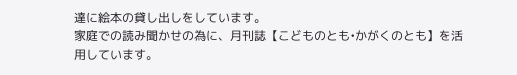達に絵本の貸し出しをしています。
家庭での読み聞かせの為に、月刊誌【こどものとも•かがくのとも】を活用しています。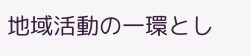地域活動の一環とし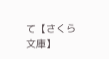て【さくら文庫】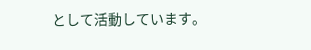として活動しています。